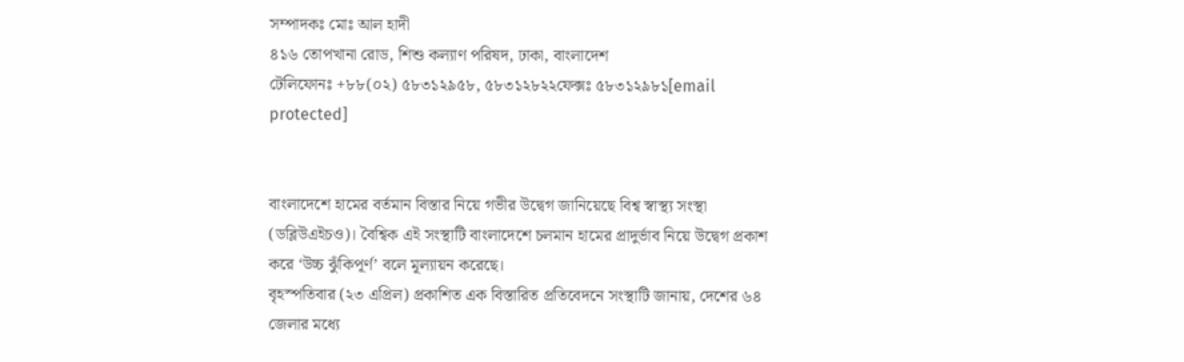সম্পাদকঃ মোঃ আল হাদী
৪১৬ তোপখানা রোড, শিশু কল্যাণ পরিষদ, ঢাকা, বাংলাদেশ
টেলিফোনঃ +৮৮(০২) ৫৮৩১২৯৫৮, ৫৮৩১২৮২২ফেক্সঃ ৫৮৩১২৯৮১[email protected]


বাংলাদেশে হামের বর্তমান বিস্তার নিয়ে গভীর উদ্বেগ জানিয়েছে বিশ্ব স্বাস্থ্য সংস্থা (ডব্লিউএইচও)। বৈশ্বিক এই সংস্থাটি বাংলাদেশে চলমান হামের প্রাদুর্ভাব নিয়ে উদ্বেগ প্রকাশ করে ‘উচ্চ ঝুঁকিপূর্ণ’ বলে মূল্যায়ন করেছে।
বৃহস্পতিবার (২৩ এপ্রিল) প্রকাশিত এক বিস্তারিত প্রতিবেদনে সংস্থাটি জানায়, দেশের ৬৪ জেলার মধ্যে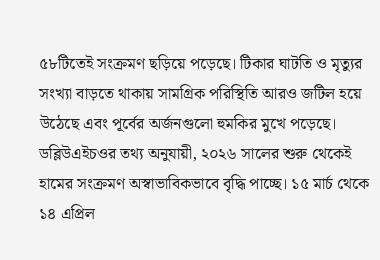৫৮টিতেই সংক্রমণ ছড়িয়ে পড়েছে। টিকার ঘাটতি ও মৃত্যুর সংখ্যা বাড়তে থাকায় সামগ্রিক পরিস্থিতি আরও জটিল হয়ে উঠেছে এবং পূর্বের অর্জনগুলো হুমকির মুখে পড়েছে।
ডব্লিউএইচওর তথ্য অনুযায়ী, ২০২৬ সালের শুরু থেকেই হামের সংক্রমণ অস্বাভাবিকভাবে বৃদ্ধি পাচ্ছে। ১৫ মার্চ থেকে ১৪ এপ্রিল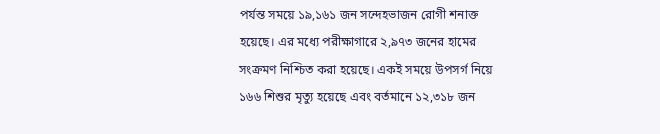পর্যন্ত সময়ে ১৯,১৬১ জন সন্দেহভাজন রোগী শনাক্ত হয়েছে। এর মধ্যে পরীক্ষাগারে ২,৯৭৩ জনের হামের সংক্রমণ নিশ্চিত করা হয়েছে। একই সময়ে উপসর্গ নিয়ে ১৬৬ শিশুর মৃত্যু হয়েছে এবং বর্তমানে ১২,৩১৮ জন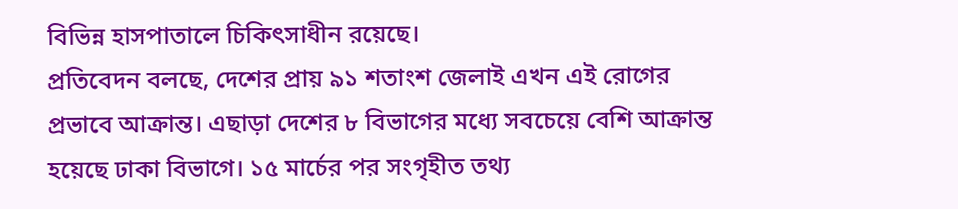বিভিন্ন হাসপাতালে চিকিৎসাধীন রয়েছে।
প্রতিবেদন বলছে, দেশের প্রায় ৯১ শতাংশ জেলাই এখন এই রোগের প্রভাবে আক্রান্ত। এছাড়া দেশের ৮ বিভাগের মধ্যে সবচেয়ে বেশি আক্রান্ত হয়েছে ঢাকা বিভাগে। ১৫ মার্চের পর সংগৃহীত তথ্য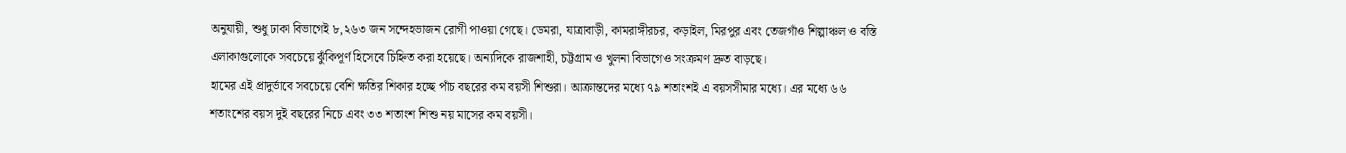অনুযায়ী, শুধু ঢাকা বিভাগেই ৮,২৬৩ জন সন্দেহভাজন রোগী পাওয়া গেছে। ডেমরা, যাত্রাবাড়ী, কামরাঙ্গীরচর, কড়াইল, মিরপুর এবং তেজগাঁও শিল্পাঞ্চল ও বস্তি এলাকাগুলোকে সবচেয়ে ঝুঁকিপূর্ণ হিসেবে চিহ্নিত করা হয়েছে। অন্যদিকে রাজশাহী, চট্টগ্রাম ও খুলনা বিভাগেও সংক্রমণ দ্রুত বাড়ছে।
হামের এই প্রাদুর্ভাবে সবচেয়ে বেশি ক্ষতির শিকার হচ্ছে পাঁচ বছরের কম বয়সী শিশুরা। আক্রান্তদের মধ্যে ৭৯ শতাংশই এ বয়সসীমার মধ্যে। এর মধ্যে ৬৬ শতাংশের বয়স দুই বছরের নিচে এবং ৩৩ শতাংশ শিশু নয় মাসের কম বয়সী।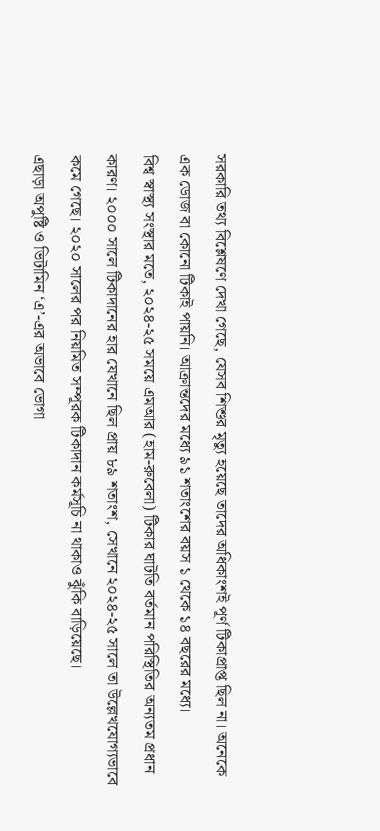সরকারি তথ্য বিশ্লেষণে দেখা গেছে, যেসব শিশুর মৃত্যু হয়েছে তাদের অধিকাংশই পূর্ণ টিকাপ্রাপ্ত ছিল না। অনেকে এক ডোজ বা কোনো টিকাই পায়নি। আক্রান্তদের মধ্যে ৯১ শতাংশের বয়স ১ থেকে ১৪ বছরের মধ্যে।
বিশ্ব স্বাস্থ্য সংস্থার মতে, ২০২৪-২৫ সময়ে এমআর (হাম-রুবেলা) টিকার ঘাটতি বর্তমান পরিস্থিতির অন্যতম প্রধান কারণ। ২০০০ সালে টিকাদানের হার যেখানে ছিল প্রায় ৮৯ শতাংশ, সেখানে ২০২৪-২৫ সালে তা উল্লেখযোগ্যভাবে কমে গেছে। ২০২০ সালের পর নিয়মিত সম্পূরক টিকাদান কর্মসূচি না থাকাও ঝুঁকি বাড়িয়েছে।
এছাড়া অপুষ্টি ও ভিটামিন ‘এ’-এর অভাবে ভোগা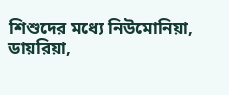শিশুদের মধ্যে নিউমোনিয়া, ডায়রিয়া,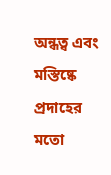অন্ধত্ব এবং মস্তিষ্কে প্রদাহের মতো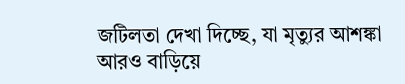জটিলতা দেখা দিচ্ছে, যা মৃত্যুর আশঙ্কা আরও বাড়িয়ে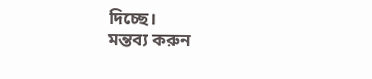দিচ্ছে।
মন্তব্য করুন